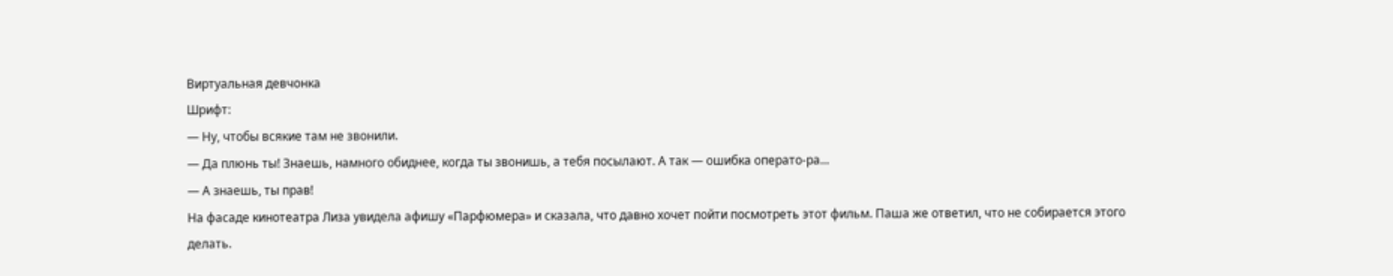Виртуальная девчонка
Шрифт:
— Ну, чтобы всякие там не звонили.
— Да плюнь ты! Знаешь, намного обиднее, когда ты звонишь, а тебя посылают. А так — ошибка операто-ра...
— А знаешь, ты прав!
На фасаде кинотеатра Лиза увидела афишу «Парфюмера» и сказала, что давно хочет пойти посмотреть этот фильм. Паша же ответил, что не собирается этого делать.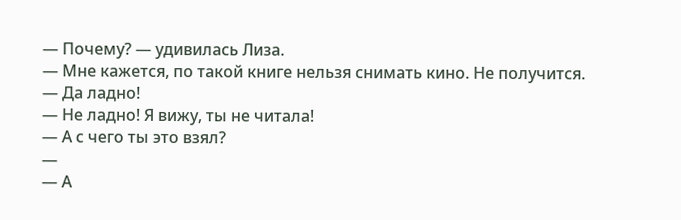— Почему? — удивилась Лиза.
— Мне кажется, по такой книге нельзя снимать кино. Не получится.
— Да ладно!
— Не ладно! Я вижу, ты не читала!
— А с чего ты это взял?
—
— А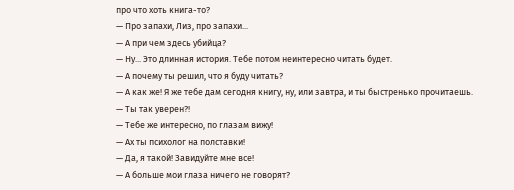про что хоть книга-то?
— Про запахи, Лиз, про запахи...
— А при чем здесь убийца?
— Ну... Это длинная история. Тебе потом неинтересно читать будет.
— А почему ты решил, что я буду читать?
— А как же! Я же тебе дам сегодня книгу, ну, или завтра, и ты быстренько прочитаешь.
— Ты так уверен?!
— Тебе же интересно, по глазам вижу!
— Ах ты психолог на полставки!
— Да, я такой! Завидуйте мне все!
— А больше мои глаза ничего не говорят?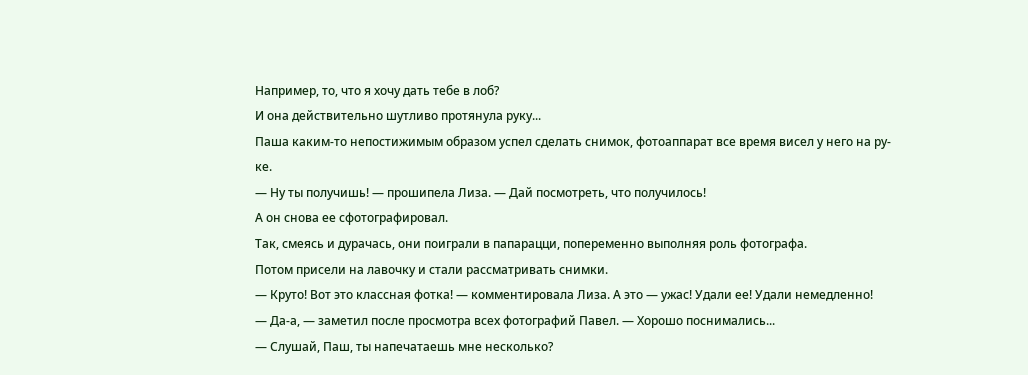Например, то, что я хочу дать тебе в лоб?
И она действительно шутливо протянула руку...
Паша каким-то непостижимым образом успел сделать снимок, фотоаппарат все время висел у него на ру-ке.
— Ну ты получишь! — прошипела Лиза. — Дай посмотреть, что получилось!
А он снова ее сфотографировал.
Так, смеясь и дурачась, они поиграли в папарацци, попеременно выполняя роль фотографа.
Потом присели на лавочку и стали рассматривать снимки.
— Круто! Вот это классная фотка! — комментировала Лиза. А это — ужас! Удали ее! Удали немедленно!
— Да-а, — заметил после просмотра всех фотографий Павел. — Хорошо поснимались...
— Слушай, Паш, ты напечатаешь мне несколько?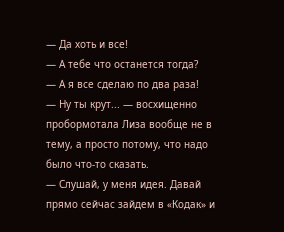— Да хоть и все!
— А тебе что останется тогда?
— А я все сделаю по два раза!
— Ну ты крут... — восхищенно пробормотала Лиза вообще не в тему, а просто потому, что надо было что-то сказать.
— Слушай, у меня идея. Давай прямо сейчас зайдем в «Кодак» и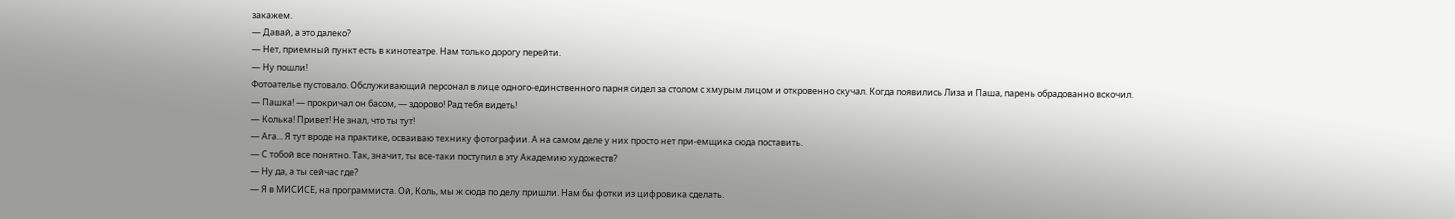закажем.
— Давай, а это далеко?
— Нет, приемный пункт есть в кинотеатре. Нам только дорогу перейти.
— Ну пошли!
Фотоателье пустовало. Обслуживающий персонал в лице одного-единственного парня сидел за столом с хмурым лицом и откровенно скучал. Когда появились Лиза и Паша, парень обрадованно вскочил.
— Пашка! — прокричал он басом, — здорово! Рад тебя видеть!
— Колька! Привет! Не знал, что ты тут!
— Ага... Я тут вроде на практике, осваиваю технику фотографии. А на самом деле у них просто нет при-емщика сюда поставить.
— С тобой все понятно. Так, значит, ты все-таки поступил в эту Академию художеств?
— Ну да, а ты сейчас где?
— Я в МИСИСЕ, на программиста. Ой, Коль, мы ж сюда по делу пришли. Нам бы фотки из цифровика сделать.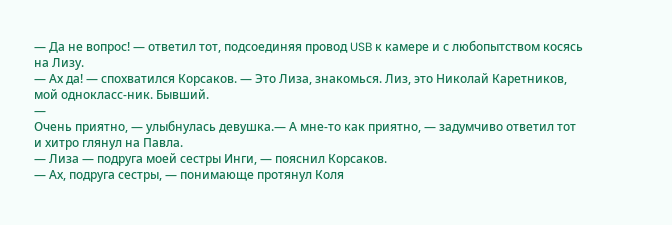— Да не вопрос! — ответил тот, подсоединяя провод USB к камере и с любопытством косясь на Лизу.
— Ах да! — спохватился Корсаков. — Это Лиза, знакомься. Лиз, это Николай Каретников, мой однокласс-ник. Бывший.
—
Очень приятно, — улыбнулась девушка.— А мне-то как приятно, — задумчиво ответил тот и хитро глянул на Павла.
— Лиза — подруга моей сестры Инги, — пояснил Корсаков.
— Ах, подруга сестры, — понимающе протянул Коля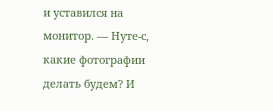и уставился на монитор. — Нуте-с, какие фотографии делать будем? И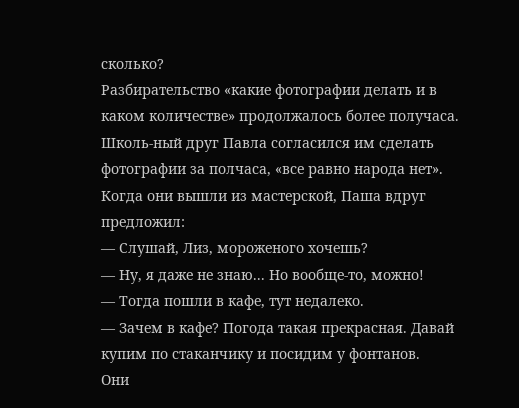сколько?
Разбирательство «какие фотографии делать и в каком количестве» продолжалось более получаса. Школь-ный друг Павла согласился им сделать фотографии за полчаса, «все равно народа нет».
Когда они вышли из мастерской, Паша вдруг предложил:
— Слушай, Лиз, мороженого хочешь?
— Ну, я даже не знаю... Но вообще-то, можно!
— Тогда пошли в кафе, тут недалеко.
— Зачем в кафе? Погода такая прекрасная. Давай купим по стаканчику и посидим у фонтанов.
Они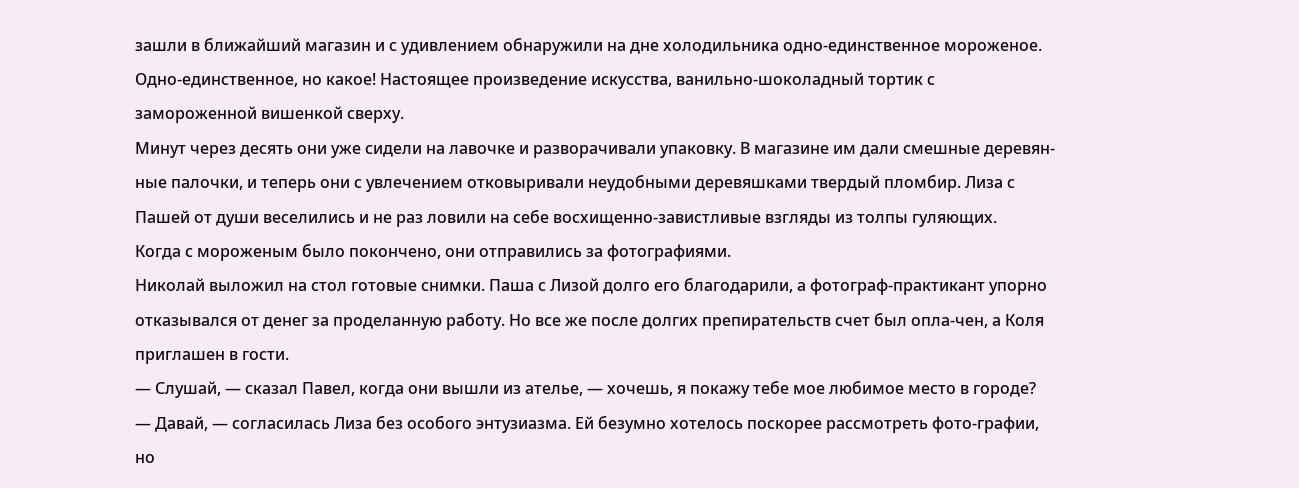зашли в ближайший магазин и с удивлением обнаружили на дне холодильника одно-единственное мороженое. Одно-единственное, но какое! Настоящее произведение искусства, ванильно-шоколадный тортик с замороженной вишенкой сверху.
Минут через десять они уже сидели на лавочке и разворачивали упаковку. В магазине им дали смешные деревян-ные палочки, и теперь они с увлечением отковыривали неудобными деревяшками твердый пломбир. Лиза с Пашей от души веселились и не раз ловили на себе восхищенно-завистливые взгляды из толпы гуляющих.
Когда с мороженым было покончено, они отправились за фотографиями.
Николай выложил на стол готовые снимки. Паша с Лизой долго его благодарили, а фотограф-практикант упорно отказывался от денег за проделанную работу. Но все же после долгих препирательств счет был опла-чен, а Коля приглашен в гости.
— Слушай, — сказал Павел, когда они вышли из ателье, — хочешь, я покажу тебе мое любимое место в городе?
— Давай, — согласилась Лиза без особого энтузиазма. Ей безумно хотелось поскорее рассмотреть фото-графии, но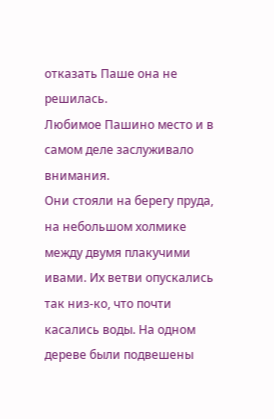отказать Паше она не решилась.
Любимое Пашино место и в самом деле заслуживало внимания.
Они стояли на берегу пруда, на небольшом холмике между двумя плакучими ивами. Их ветви опускались так низ-ко, что почти касались воды. На одном дереве были подвешены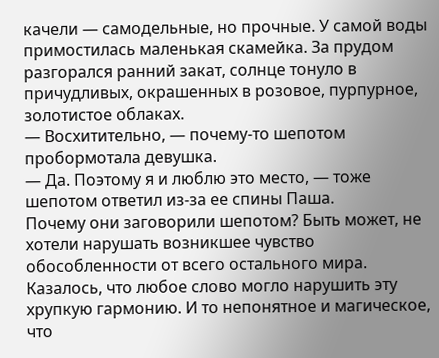качели — самодельные, но прочные. У самой воды примостилась маленькая скамейка. За прудом разгорался ранний закат, солнце тонуло в причудливых, окрашенных в розовое, пурпурное, золотистое облаках.
— Восхитительно, — почему-то шепотом пробормотала девушка.
— Да. Поэтому я и люблю это место, — тоже шепотом ответил из-за ее спины Паша.
Почему они заговорили шепотом? Быть может, не хотели нарушать возникшее чувство обособленности от всего остального мира. Казалось, что любое слово могло нарушить эту хрупкую гармонию. И то непонятное и магическое, что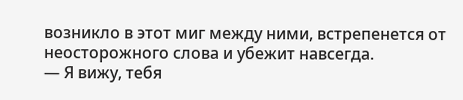возникло в этот миг между ними, встрепенется от неосторожного слова и убежит навсегда.
— Я вижу, тебя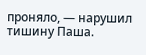проняло, — нарушил тишину Паша.